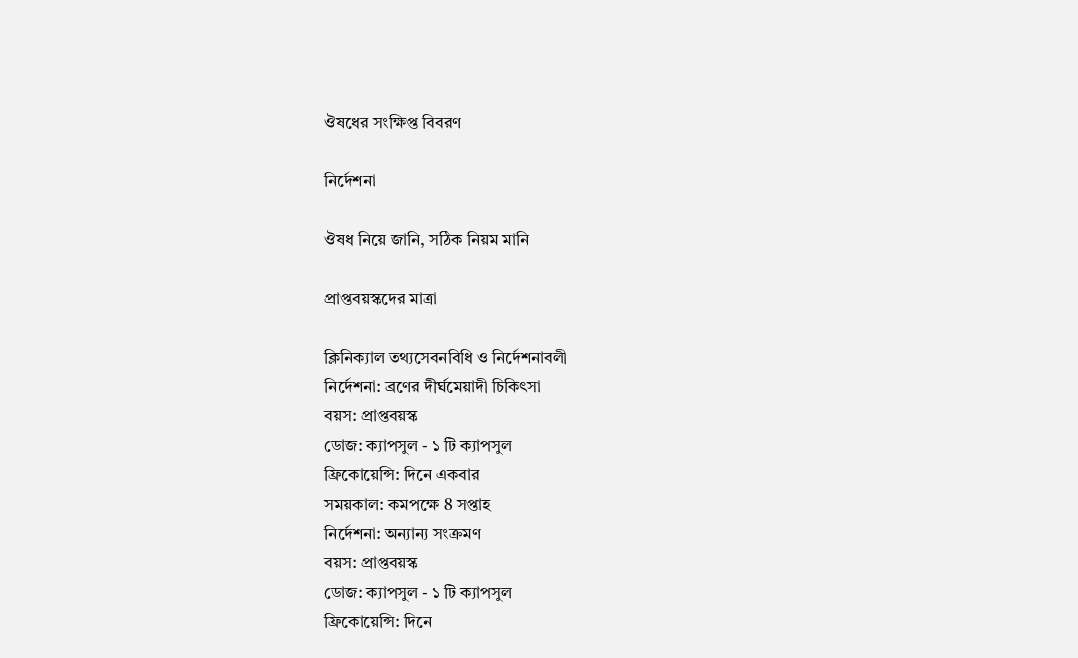ঔষধের সংক্ষিপ্ত বিবরণ

নির্দেশনা

ঔষধ নিয়ে জানি, সঠিক নিয়ম মানি

প্রাপ্তবয়স্কদের মাত্রা

ক্লিনিক্যাল তথ্যসেবনবিধি ও নির্দেশনাবলী
নির্দেশনা: ব্রণের দীর্ঘমেয়াদী চিকিৎসা
বয়স: প্রাপ্তবয়স্ক
ডোজ: ক্যাপসুল - ১ টি ক্যাপসুল
ফ্রিকোয়েন্সি: দিনে একবার
সময়কাল: কমপক্ষে 8 সপ্তাহ
নির্দেশনা: অন্যান্য সংক্রমণ
বয়স: প্রাপ্তবয়স্ক
ডোজ: ক্যাপসুল - ১ টি ক্যাপসুল
ফ্রিকোয়েন্সি: দিনে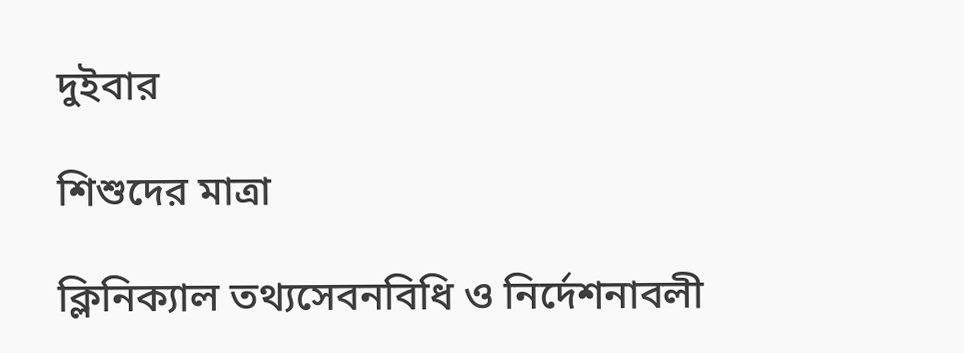দুইবার

শিশুদের মাত্রা

ক্লিনিক্যাল তথ্যসেবনবিধি ও নির্দেশনাবলী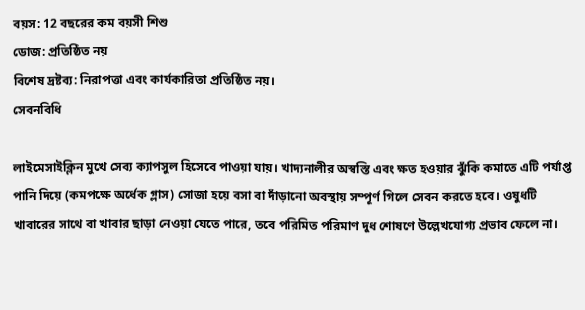বয়স: 12 বছরের কম বয়সী শিশু
ডোজ: প্রতিষ্ঠিত নয়
বিশেষ দ্রষ্টব্য: নিরাপত্তা এবং কার্যকারিতা প্রতিষ্ঠিত নয়।
সেবনবিধি

লাইমেসাইক্লিন মুখে সেব্য ক্যাপসুল হিসেবে পাওয়া যায়। খাদ্যনালীর অস্বস্তি এবং ক্ষত হওয়ার ঝুঁকি কমাতে এটি পর্যাপ্ত পানি দিয়ে (কমপক্ষে অর্ধেক গ্লাস) সোজা হয়ে বসা বা দাঁড়ানো অবস্থায় সম্পূর্ণ গিলে সেবন করতে হবে। ওষুধটি খাবারের সাথে বা খাবার ছাড়া নেওয়া যেতে পারে, তবে পরিমিত পরিমাণ দুধ শোষণে উল্লেখযোগ্য প্রভাব ফেলে না।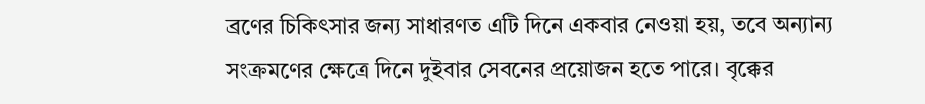ব্রণের চিকিৎসার জন্য সাধারণত এটি দিনে একবার নেওয়া হয়, তবে অন্যান্য সংক্রমণের ক্ষেত্রে দিনে দুইবার সেবনের প্রয়োজন হতে পারে। বৃক্কের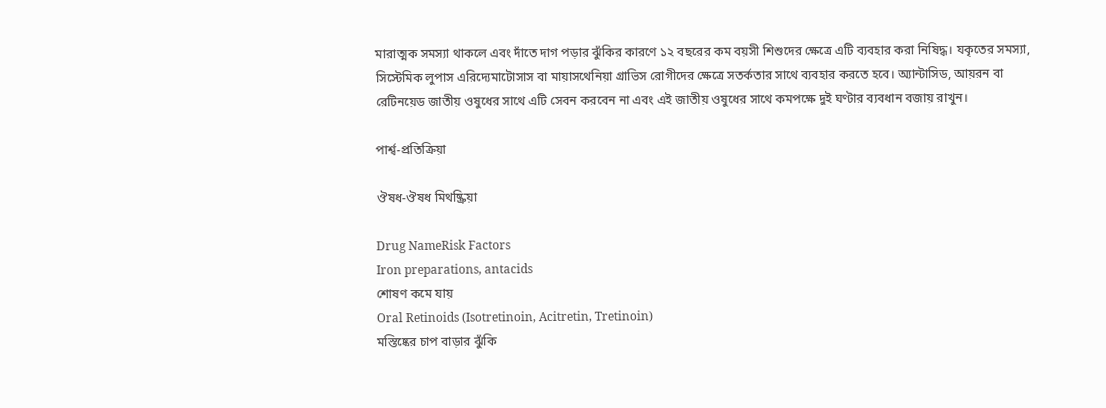মারাত্মক সমস্যা থাকলে এবং দাঁতে দাগ পড়ার ঝুঁকির কারণে ১২ বছরের কম বয়সী শিশুদের ক্ষেত্রে এটি ব্যবহার করা নিষিদ্ধ। যকৃতের সমস্যা, সিস্টেমিক লুপাস এরিদ্যেমাটোসাস বা মায়াসথেনিয়া গ্রাভিস রোগীদের ক্ষেত্রে সতর্কতার সাথে ব্যবহার করতে হবে। অ্যান্টাসিড, আয়রন বা রেটিনয়েড জাতীয় ওষুধের সাথে এটি সেবন করবেন না এবং এই জাতীয় ওষুধের সাথে কমপক্ষে দুই ঘণ্টার ব্যবধান বজায় রাখুন।

পার্শ্ব-প্রতিক্রিয়া

ঔষধ-ঔষধ মিথষ্ক্রিয়া

Drug NameRisk Factors
Iron preparations, antacids
শোষণ কমে যায়
Oral Retinoids (Isotretinoin, Acitretin, Tretinoin)
মস্তিষ্কের চাপ বাড়ার ঝুঁকি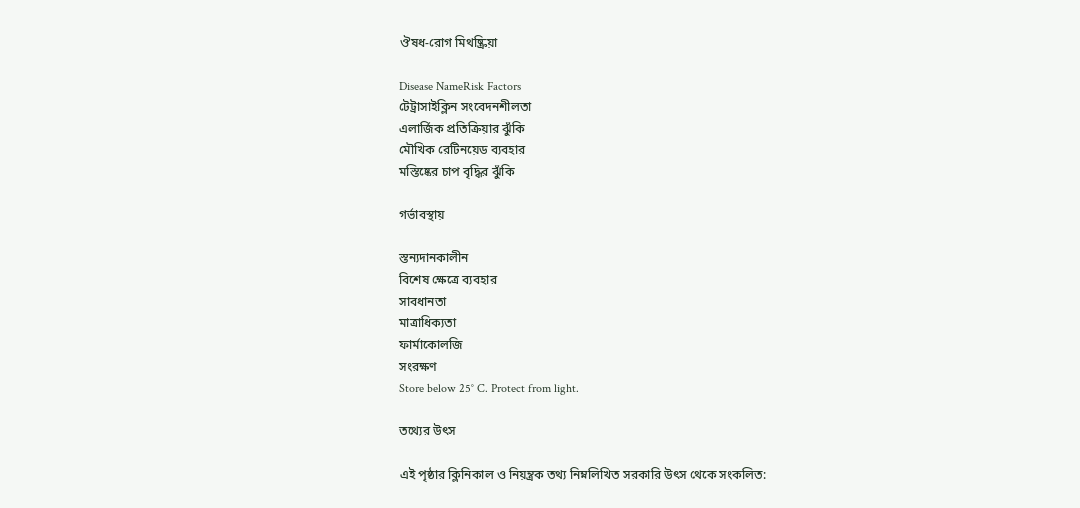ঔষধ-রোগ মিথষ্ক্রিয়া

Disease NameRisk Factors
টেট্রাসাইক্লিন সংবেদনশীলতা
এলার্জিক প্রতিক্রিয়ার ঝুঁকি
মৌখিক রেটিনয়েড ব্যবহার
মস্তিষ্কের চাপ বৃদ্ধির ঝুঁকি

গর্ভাবস্থায়

স্তন্যদানকালীন
বিশেষ ক্ষেত্রে ব্যবহার
সাবধানতা
মাত্রাধিক্যতা
ফার্মাকোলজি
সংরক্ষণ
Store below 25° C. Protect from light.

তথ্যের উৎস

এই পৃষ্ঠার ক্লিনিকাল ও নিয়ন্ত্রক তথ্য নিম্নলিখিত সরকারি উৎস থেকে সংকলিত: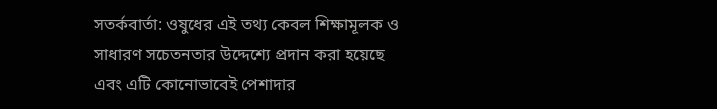সতর্কবার্তা: ওষুধের এই তথ্য কেবল শিক্ষামূলক ও সাধারণ সচেতনতার উদ্দেশ্যে প্রদান করা হয়েছে এবং এটি কোনোভাবেই পেশাদার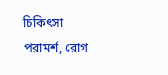চিকিৎসা পরামর্শ, রোগ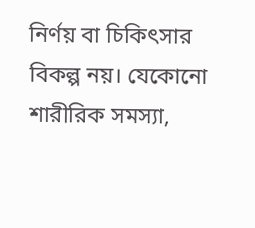নির্ণয় বা চিকিৎসার বিকল্প নয়। যেকোনো শারীরিক সমস্যা,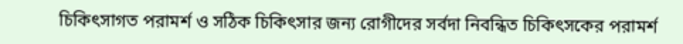চিকিৎসাগত পরামর্শ ও সঠিক চিকিৎসার জন্য রোগীদের সর্বদা নিবন্ধিত চিকিৎসকের পরামর্শ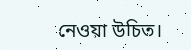নেওয়া উচিত।